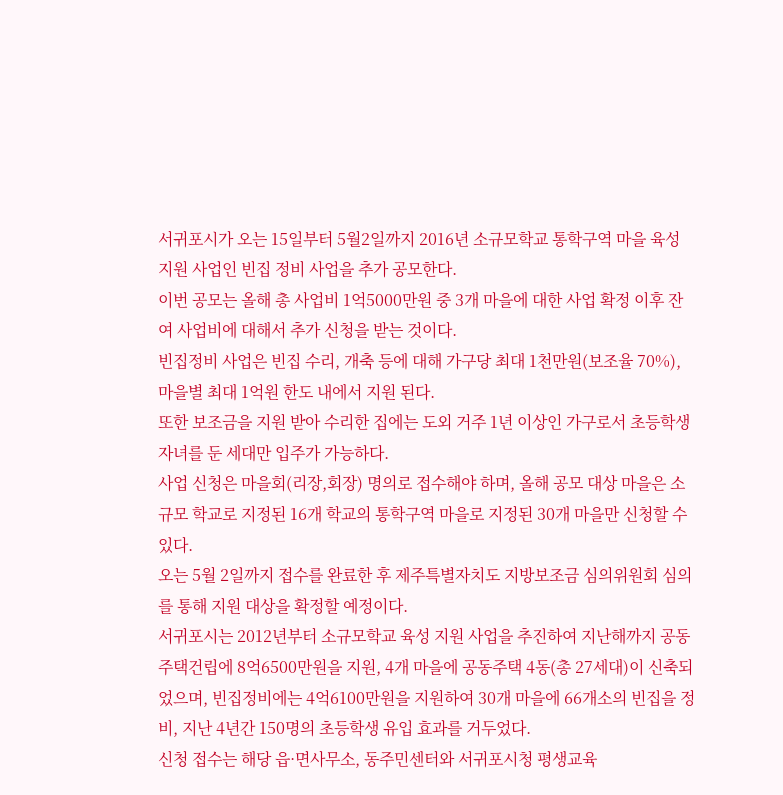서귀포시가 오는 15일부터 5월2일까지 2016년 소규모학교 통학구역 마을 육성 지원 사업인 빈집 정비 사업을 추가 공모한다.
이번 공모는 올해 총 사업비 1억5000만원 중 3개 마을에 대한 사업 확정 이후 잔여 사업비에 대해서 추가 신청을 받는 것이다.
빈집정비 사업은 빈집 수리, 개축 등에 대해 가구당 최대 1천만원(보조율 70%), 마을별 최대 1억원 한도 내에서 지원 된다.
또한 보조금을 지원 받아 수리한 집에는 도외 거주 1년 이상인 가구로서 초등학생 자녀를 둔 세대만 입주가 가능하다.
사업 신청은 마을회(리장,회장) 명의로 접수해야 하며, 올해 공모 대상 마을은 소규모 학교로 지정된 16개 학교의 통학구역 마을로 지정된 30개 마을만 신청할 수 있다.
오는 5월 2일까지 접수를 완료한 후 제주특별자치도 지방보조금 심의위원회 심의를 통해 지원 대상을 확정할 예정이다.
서귀포시는 2012년부터 소규모학교 육성 지원 사업을 추진하여 지난해까지 공동주택건립에 8억6500만원을 지원, 4개 마을에 공동주택 4동(총 27세대)이 신축되었으며, 빈집정비에는 4억6100만원을 지원하여 30개 마을에 66개소의 빈집을 정비, 지난 4년간 150명의 초등학생 유입 효과를 거두었다.
신청 접수는 해당 읍·면사무소, 동주민센터와 서귀포시청 평생교육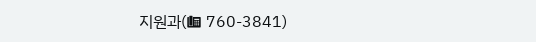지원과(☎ 760-3841)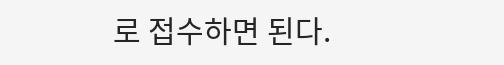로 접수하면 된다.